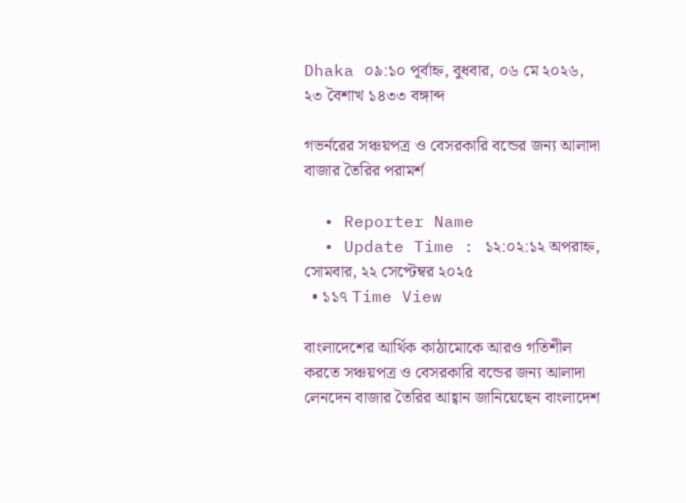Dhaka ০৯:১০ পূর্বাহ্ন, বুধবার, ০৬ মে ২০২৬, ২৩ বৈশাখ ১৪৩৩ বঙ্গাব্দ

গভর্নরের সঞ্চয়পত্র ও বেসরকারি বন্ডের জন্য আলাদা বাজার তৈরির পরামর্শ

  • Reporter Name
  • Update Time : ১২:০২:১২ অপরাহ্ন, সোমবার, ২২ সেপ্টেম্বর ২০২৫
  • ১১৭ Time View

বাংলাদেশের আর্থিক কাঠামোকে আরও গতিশীল করতে সঞ্চয়পত্র ও বেসরকারি বন্ডের জন্য আলাদা লেনদেন বাজার তৈরির আহ্বান জানিয়েছেন বাংলাদেশ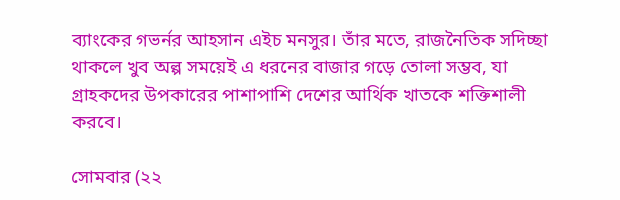ব্যাংকের গভর্নর আহসান এইচ মনসুর। তাঁর মতে, রাজনৈতিক সদিচ্ছা থাকলে খুব অল্প সময়েই এ ধরনের বাজার গড়ে তোলা সম্ভব, যা গ্রাহকদের উপকারের পাশাপাশি দেশের আর্থিক খাতকে শক্তিশালী করবে।

সোমবার (২২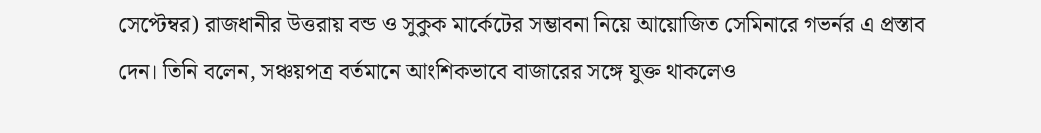সেপ্টেম্বর) রাজধানীর উত্তরায় বন্ড ও সুকুক মার্কেটের সম্ভাবনা নিয়ে আয়োজিত সেমিনারে গভর্নর এ প্রস্তাব দেন। তিনি বলেন, সঞ্চয়পত্র বর্তমানে আংশিকভাবে বাজারের সঙ্গে যুক্ত থাকলেও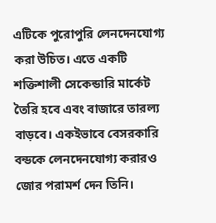এটিকে পুরোপুরি লেনদেনযোগ্য করা উচিত। এতে একটি শক্তিশালী সেকেন্ডারি মার্কেট তৈরি হবে এবং বাজারে তারল্য বাড়বে। একইভাবে বেসরকারি বন্ডকে লেনদেনযোগ্য করারও জোর পরামর্শ দেন তিনি।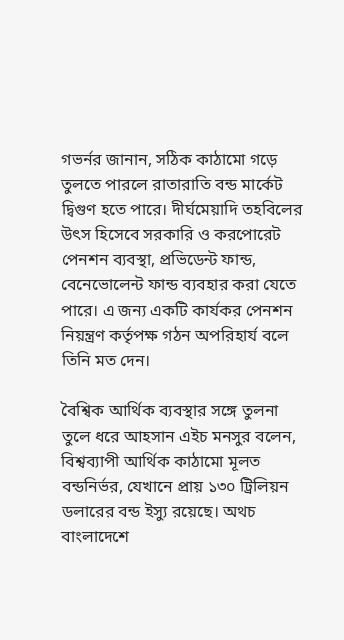গভর্নর জানান, সঠিক কাঠামো গড়ে তুলতে পারলে রাতারাতি বন্ড মার্কেট দ্বিগুণ হতে পারে। দীর্ঘমেয়াদি তহবিলের উৎস হিসেবে সরকারি ও করপোরেট পেনশন ব্যবস্থা, প্রভিডেন্ট ফান্ড, বেনেভোলেন্ট ফান্ড ব্যবহার করা যেতে পারে। এ জন্য একটি কার্যকর পেনশন নিয়ন্ত্রণ কর্তৃপক্ষ গঠন অপরিহার্য বলে তিনি মত দেন।

বৈশ্বিক আর্থিক ব্যবস্থার সঙ্গে তুলনা তুলে ধরে আহসান এইচ মনসুর বলেন, বিশ্বব্যাপী আর্থিক কাঠামো মূলত বন্ডনির্ভর, যেখানে প্রায় ১৩০ ট্রিলিয়ন ডলারের বন্ড ইস্যু রয়েছে। অথচ বাংলাদেশে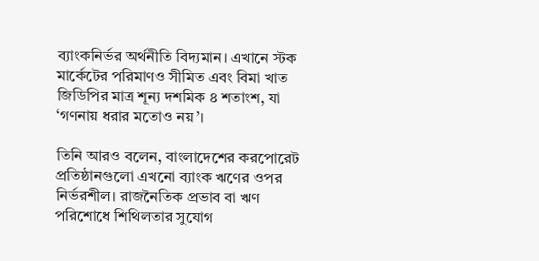ব্যাংকনির্ভর অর্থনীতি বিদ্যমান। এখানে স্টক মার্কেটের পরিমাণও সীমিত এবং বিমা খাত জিডিপির মাত্র শূন্য দশমিক ৪ শতাংশ, যা ‘গণনায় ধরার মতোও নয়’।

তিনি আরও বলেন, বাংলাদেশের করপোরেট প্রতিষ্ঠানগুলো এখনো ব্যাংক ঋণের ওপর নির্ভরশীল। রাজনৈতিক প্রভাব বা ঋণ পরিশোধে শিথিলতার সুযোগ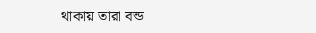থাকায় তারা বন্ড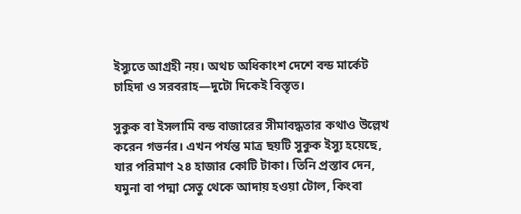ইস্যুতে আগ্রহী নয়। অথচ অধিকাংশ দেশে বন্ড মার্কেট চাহিদা ও সরবরাহ—দুটো দিকেই বিস্তৃত।

সুকুক বা ইসলামি বন্ড বাজারের সীমাবদ্ধতার কথাও উল্লেখ করেন গভর্নর। এখন পর্যন্ত মাত্র ছয়টি সুকুক ইস্যু হয়েছে, যার পরিমাণ ২৪ হাজার কোটি টাকা। তিনি প্রস্তাব দেন, যমুনা বা পদ্মা সেতু থেকে আদায় হওয়া টোল, কিংবা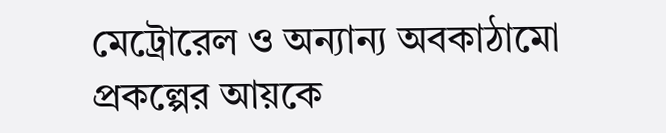মেট্রোরেল ও অন্যান্য অবকাঠামো প্রকল্পের আয়কে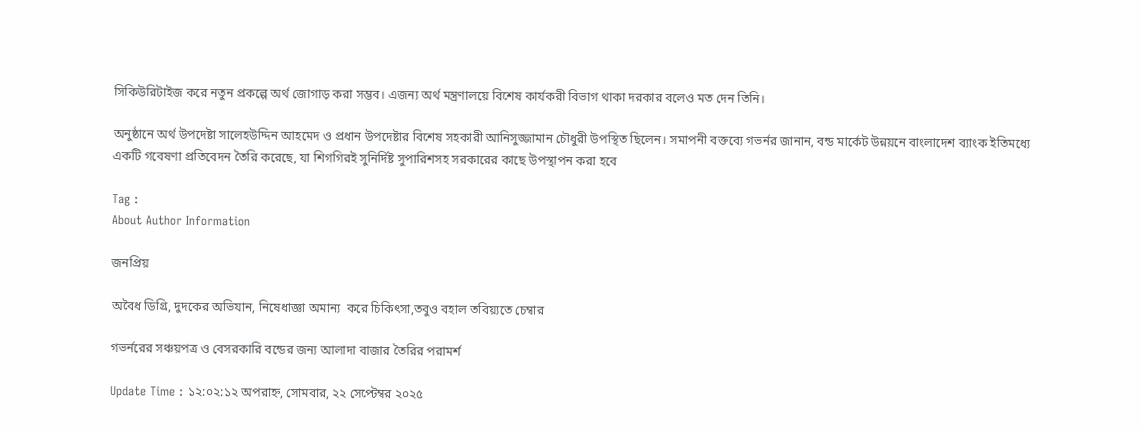সিকিউরিটাইজ করে নতুন প্রকল্পে অর্থ জোগাড় করা সম্ভব। এজন্য অর্থ মন্ত্রণালয়ে বিশেষ কার্যকরী বিভাগ থাকা দরকার বলেও মত দেন তিনি।

অনুষ্ঠানে অর্থ উপদেষ্টা সালেহউদ্দিন আহমেদ ও প্রধান উপদেষ্টার বিশেষ সহকারী আনিসুজ্জামান চৌধুরী উপস্থিত ছিলেন। সমাপনী বক্তব্যে গভর্নর জানান, বন্ড মার্কেট উন্নয়নে বাংলাদেশ ব্যাংক ইতিমধ্যে একটি গবেষণা প্রতিবেদন তৈরি করেছে, যা শিগগিরই সুনির্দিষ্ট সুপারিশসহ সরকারের কাছে উপস্থাপন করা হবে

Tag :
About Author Information

জনপ্রিয়

অবৈধ ডিগ্রি, দুদকের অভিযান, নিষেধাজ্ঞা অমান্য  করে চিকিৎসা,তবুও বহাল তবিয়্যতে চেম্বার

গভর্নরের সঞ্চয়পত্র ও বেসরকারি বন্ডের জন্য আলাদা বাজার তৈরির পরামর্শ

Update Time : ১২:০২:১২ অপরাহ্ন, সোমবার, ২২ সেপ্টেম্বর ২০২৫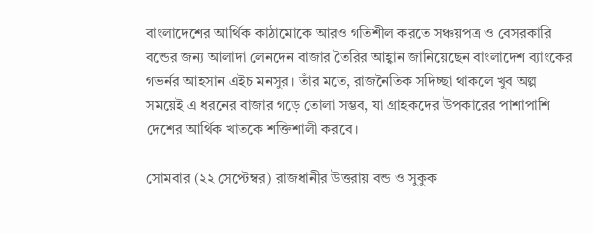বাংলাদেশের আর্থিক কাঠামোকে আরও গতিশীল করতে সঞ্চয়পত্র ও বেসরকারি বন্ডের জন্য আলাদা লেনদেন বাজার তৈরির আহ্বান জানিয়েছেন বাংলাদেশ ব্যাংকের গভর্নর আহসান এইচ মনসুর। তাঁর মতে, রাজনৈতিক সদিচ্ছা থাকলে খুব অল্প সময়েই এ ধরনের বাজার গড়ে তোলা সম্ভব, যা গ্রাহকদের উপকারের পাশাপাশি দেশের আর্থিক খাতকে শক্তিশালী করবে।

সোমবার (২২ সেপ্টেম্বর) রাজধানীর উত্তরায় বন্ড ও সুকুক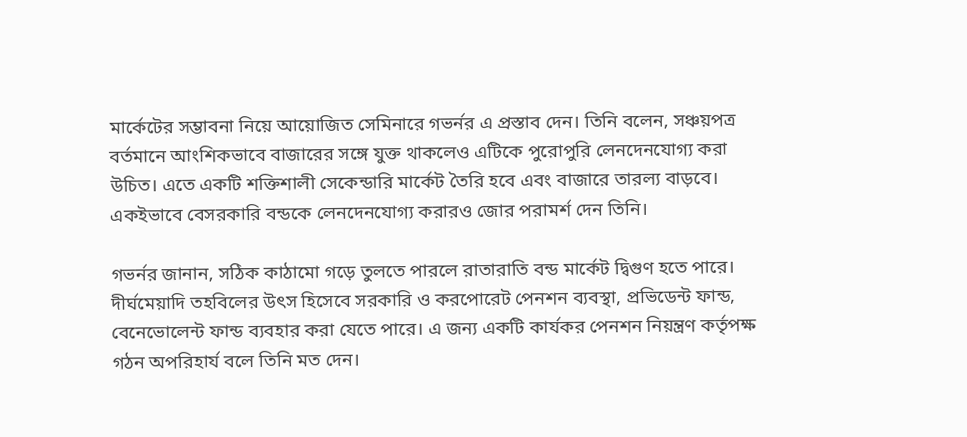মার্কেটের সম্ভাবনা নিয়ে আয়োজিত সেমিনারে গভর্নর এ প্রস্তাব দেন। তিনি বলেন, সঞ্চয়পত্র বর্তমানে আংশিকভাবে বাজারের সঙ্গে যুক্ত থাকলেও এটিকে পুরোপুরি লেনদেনযোগ্য করা উচিত। এতে একটি শক্তিশালী সেকেন্ডারি মার্কেট তৈরি হবে এবং বাজারে তারল্য বাড়বে। একইভাবে বেসরকারি বন্ডকে লেনদেনযোগ্য করারও জোর পরামর্শ দেন তিনি।

গভর্নর জানান, সঠিক কাঠামো গড়ে তুলতে পারলে রাতারাতি বন্ড মার্কেট দ্বিগুণ হতে পারে। দীর্ঘমেয়াদি তহবিলের উৎস হিসেবে সরকারি ও করপোরেট পেনশন ব্যবস্থা, প্রভিডেন্ট ফান্ড, বেনেভোলেন্ট ফান্ড ব্যবহার করা যেতে পারে। এ জন্য একটি কার্যকর পেনশন নিয়ন্ত্রণ কর্তৃপক্ষ গঠন অপরিহার্য বলে তিনি মত দেন।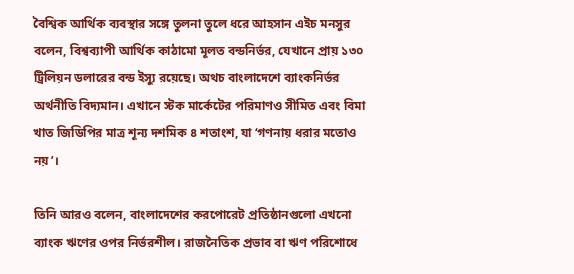বৈশ্বিক আর্থিক ব্যবস্থার সঙ্গে তুলনা তুলে ধরে আহসান এইচ মনসুর বলেন, বিশ্বব্যাপী আর্থিক কাঠামো মূলত বন্ডনির্ভর, যেখানে প্রায় ১৩০ ট্রিলিয়ন ডলারের বন্ড ইস্যু রয়েছে। অথচ বাংলাদেশে ব্যাংকনির্ভর অর্থনীতি বিদ্যমান। এখানে স্টক মার্কেটের পরিমাণও সীমিত এবং বিমা খাত জিডিপির মাত্র শূন্য দশমিক ৪ শতাংশ, যা ‘গণনায় ধরার মতোও নয়’।

তিনি আরও বলেন, বাংলাদেশের করপোরেট প্রতিষ্ঠানগুলো এখনো ব্যাংক ঋণের ওপর নির্ভরশীল। রাজনৈতিক প্রভাব বা ঋণ পরিশোধে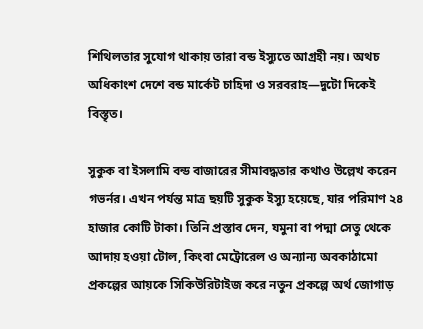শিথিলতার সুযোগ থাকায় তারা বন্ড ইস্যুতে আগ্রহী নয়। অথচ অধিকাংশ দেশে বন্ড মার্কেট চাহিদা ও সরবরাহ—দুটো দিকেই বিস্তৃত।

সুকুক বা ইসলামি বন্ড বাজারের সীমাবদ্ধতার কথাও উল্লেখ করেন গভর্নর। এখন পর্যন্ত মাত্র ছয়টি সুকুক ইস্যু হয়েছে, যার পরিমাণ ২৪ হাজার কোটি টাকা। তিনি প্রস্তাব দেন, যমুনা বা পদ্মা সেতু থেকে আদায় হওয়া টোল, কিংবা মেট্রোরেল ও অন্যান্য অবকাঠামো প্রকল্পের আয়কে সিকিউরিটাইজ করে নতুন প্রকল্পে অর্থ জোগাড়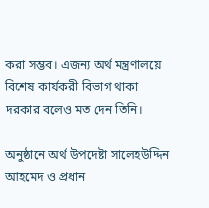করা সম্ভব। এজন্য অর্থ মন্ত্রণালয়ে বিশেষ কার্যকরী বিভাগ থাকা দরকার বলেও মত দেন তিনি।

অনুষ্ঠানে অর্থ উপদেষ্টা সালেহউদ্দিন আহমেদ ও প্রধান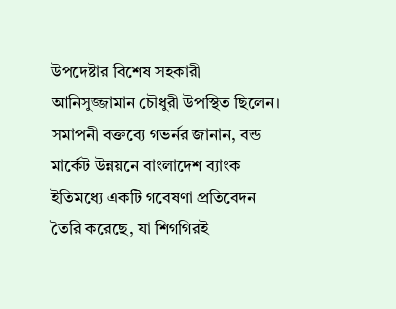উপদেষ্টার বিশেষ সহকারী আনিসুজ্জামান চৌধুরী উপস্থিত ছিলেন। সমাপনী বক্তব্যে গভর্নর জানান, বন্ড মার্কেট উন্নয়নে বাংলাদেশ ব্যাংক ইতিমধ্যে একটি গবেষণা প্রতিবেদন তৈরি করেছে, যা শিগগিরই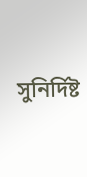সুনির্দিষ্ট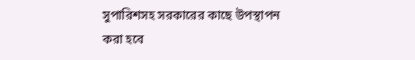সুপারিশসহ সরকারের কাছে উপস্থাপন করা হবে